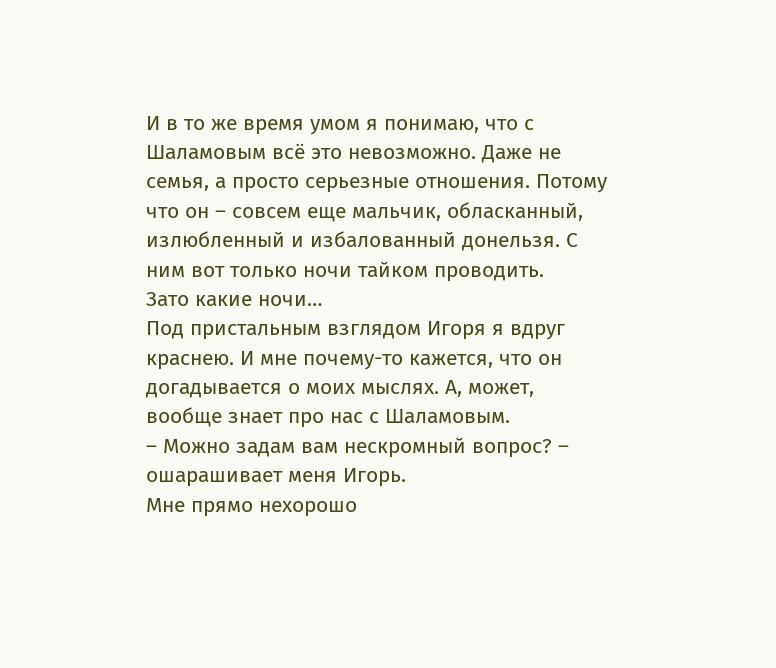И в то же время умом я понимаю, что с Шаламовым всё это невозможно. Даже не семья, а просто серьезные отношения. Потому что он – совсем еще мальчик, обласканный, излюбленный и избалованный донельзя. С ним вот только ночи тайком проводить.
Зато какие ночи…
Под пристальным взглядом Игоря я вдруг краснею. И мне почему-то кажется, что он догадывается о моих мыслях. А, может, вообще знает про нас с Шаламовым.
– Можно задам вам нескромный вопрос? – ошарашивает меня Игорь.
Мне прямо нехорошо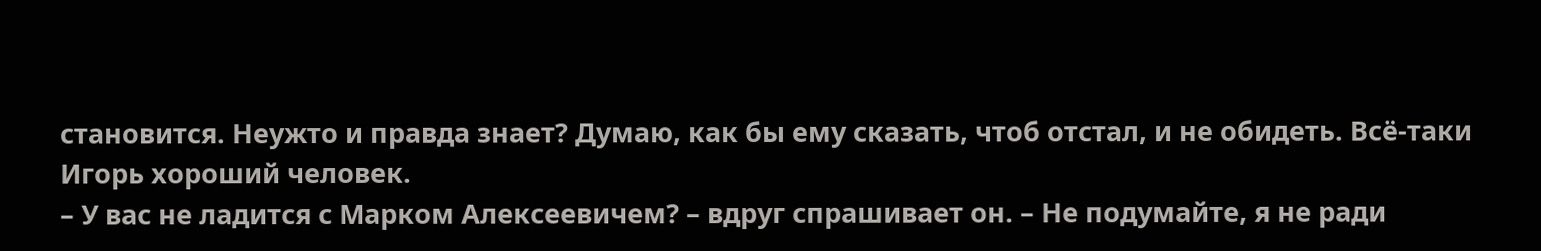становится. Неужто и правда знает? Думаю, как бы ему сказать, чтоб отстал, и не обидеть. Всё-таки Игорь хороший человек.
– У вас не ладится с Марком Алексеевичем? – вдруг спрашивает он. – Не подумайте, я не ради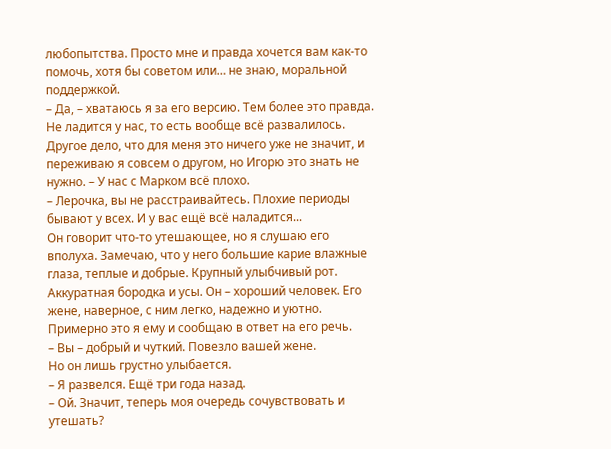любопытства. Просто мне и правда хочется вам как-то помочь, хотя бы советом или… не знаю, моральной поддержкой.
– Да, – хватаюсь я за его версию. Тем более это правда. Не ладится у нас, то есть вообще всё развалилось. Другое дело, что для меня это ничего уже не значит, и переживаю я совсем о другом, но Игорю это знать не нужно. – У нас с Марком всё плохо.
– Лерочка, вы не расстраивайтесь. Плохие периоды бывают у всех. И у вас ещё всё наладится...
Он говорит что-то утешающее, но я слушаю его вполуха. Замечаю, что у него большие карие влажные глаза, теплые и добрые. Крупный улыбчивый рот. Аккуратная бородка и усы. Он – хороший человек. Его жене, наверное, с ним легко, надежно и уютно. Примерно это я ему и сообщаю в ответ на его речь.
– Вы – добрый и чуткий. Повезло вашей жене.
Но он лишь грустно улыбается.
– Я развелся. Ещё три года назад.
– Ой. Значит, теперь моя очередь сочувствовать и утешать?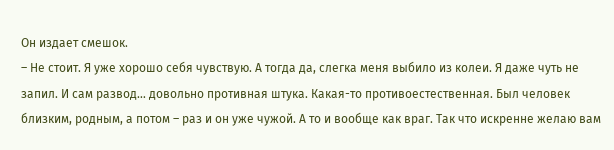Он издает смешок.
– Не стоит. Я уже хорошо себя чувствую. А тогда да, слегка меня выбило из колеи. Я даже чуть не запил. И сам развод… довольно противная штука. Какая-то противоестественная. Был человек близким, родным, а потом – раз и он уже чужой. А то и вообще как враг. Так что искренне желаю вам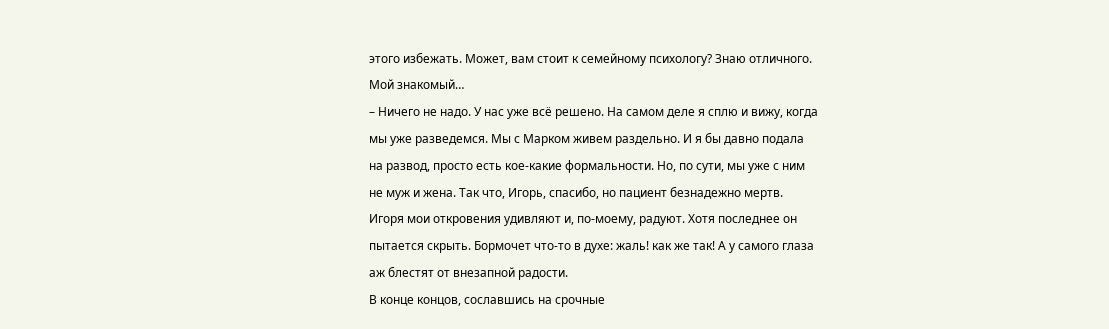этого избежать. Может, вам стоит к семейному психологу? Знаю отличного. Мой знакомый…
– Ничего не надо. У нас уже всё решено. На самом деле я сплю и вижу, когда мы уже разведемся. Мы с Марком живем раздельно. И я бы давно подала на развод, просто есть кое-какие формальности. Но, по сути, мы уже с ним не муж и жена. Так что, Игорь, спасибо, но пациент безнадежно мертв.
Игоря мои откровения удивляют и, по-моему, радуют. Хотя последнее он пытается скрыть. Бормочет что-то в духе: жаль! как же так! А у самого глаза аж блестят от внезапной радости.
В конце концов, сославшись на срочные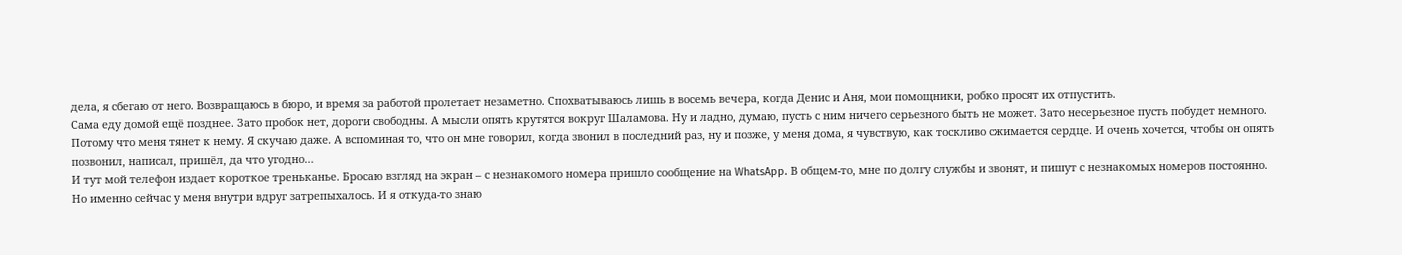дела, я сбегаю от него. Возвращаюсь в бюро, и время за работой пролетает незаметно. Спохватываюсь лишь в восемь вечера, когда Денис и Аня, мои помощники, робко просят их отпустить.
Сама еду домой ещё позднее. Зато пробок нет, дороги свободны. А мысли опять крутятся вокруг Шаламова. Ну и ладно, думаю, пусть с ним ничего серьезного быть не может. Зато несерьезное пусть побудет немного.
Потому что меня тянет к нему. Я скучаю даже. А вспоминая то, что он мне говорил, когда звонил в последний раз, ну и позже, у меня дома, я чувствую, как тоскливо сжимается сердце. И очень хочется, чтобы он опять позвонил, написал, пришёл, да что угодно…
И тут мой телефон издает короткое треньканье. Бросаю взгляд на экран – с незнакомого номера пришло сообщение на WhatsApp. В общем-то, мне по долгу службы и звонят, и пишут с незнакомых номеров постоянно. Но именно сейчас у меня внутри вдруг затрепыхалось. И я откуда-то знаю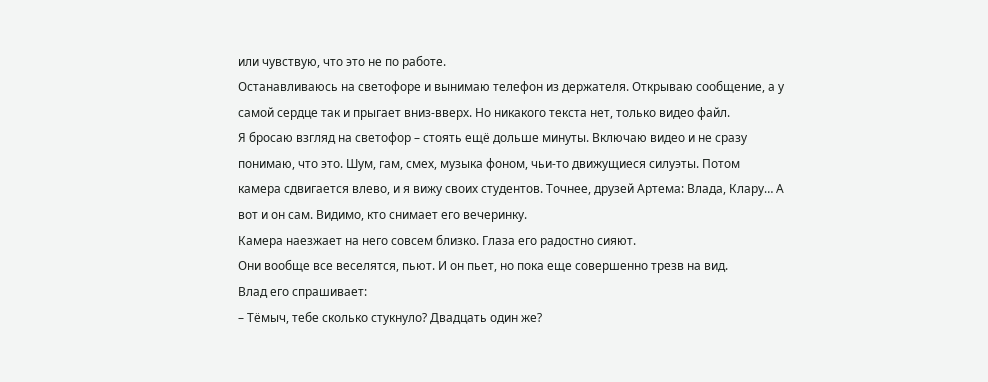или чувствую, что это не по работе.
Останавливаюсь на светофоре и вынимаю телефон из держателя. Открываю сообщение, а у самой сердце так и прыгает вниз-вверх. Но никакого текста нет, только видео файл.
Я бросаю взгляд на светофор – стоять ещё дольше минуты. Включаю видео и не сразу понимаю, что это. Шум, гам, смех, музыка фоном, чьи-то движущиеся силуэты. Потом камера сдвигается влево, и я вижу своих студентов. Точнее, друзей Артема: Влада, Клару… А вот и он сам. Видимо, кто снимает его вечеринку.
Камера наезжает на него совсем близко. Глаза его радостно сияют.
Они вообще все веселятся, пьют. И он пьет, но пока еще совершенно трезв на вид.
Влад его спрашивает:
– Тёмыч, тебе сколько стукнуло? Двадцать один же?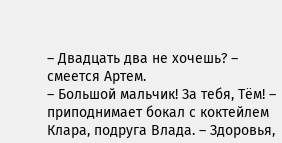– Двадцать два не хочешь? – смеется Артем.
– Большой мальчик! За тебя, Тём! – приподнимает бокал с коктейлем Клара, подруга Влада. – Здоровья,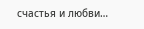счастья и любви…